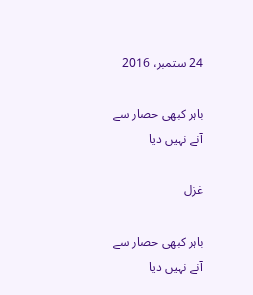24 ستمبر، 2016

باہر کبھی حصار سے آنے نہیں دیا

غزل

باہر کبھی حصار سے آنے نہیں دیا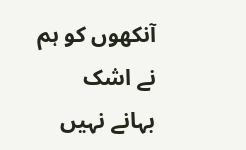آنکھوں کو ہم نے اشک بہانے نہیں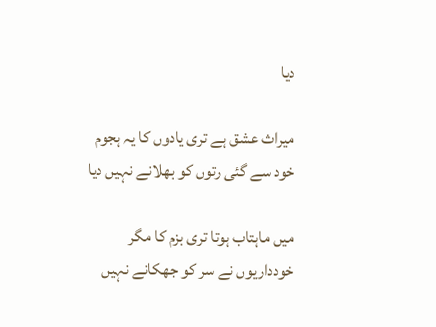دیا

میراث عشق ہے تری یادوں کا یہ ہجوم
خود سے گئی رتوں کو بھلانے نہیں دیا

میں ماہتاب ہوتا تری بزم کا مگر
خودداریوں نے سر کو جھکانے نہیں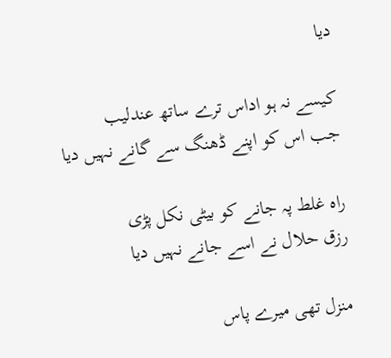دیا

کیسے نہ ہو اداس ترے ساتھ عندلیب
جب اس کو اپنے ڈھنگ سے گانے نہیں دیا

راہ غلط پہ جانے کو بیٹی نکل پڑی
رزق حلال نے اسے جانے نہیں دیا

منزل تھی میرے پاس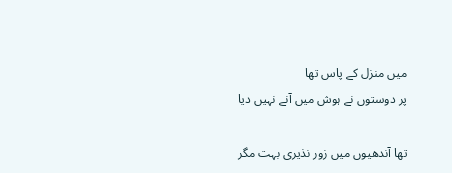میں منزل کے پاس تھا
پر دوستوں نے ہوش میں آنے نہیں دیا

تھا آندھیوں میں زور نذیری بہت مگر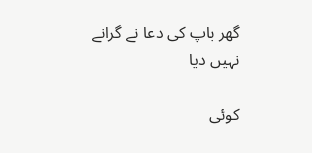گھر باپ کی دعا نے گرانے نہیں دیا

کوئی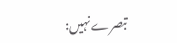تبصرے نہیں: